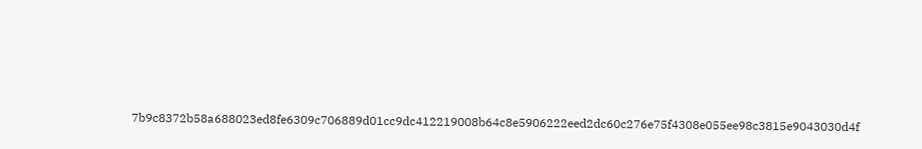7b9c8372b58a688023ed8fe6309c706889d01cc9dc412219008b64c8e5906222eed2dc60c276e75f4308e055ee98c3815e9043030d4f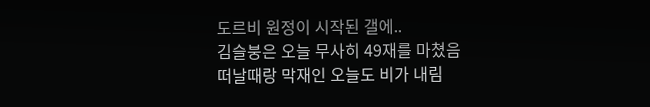도르비 원정이 시작된 갤에..
김슬붕은 오늘 무사히 49재를 마쳤음
떠날때랑 막재인 오늘도 비가 내림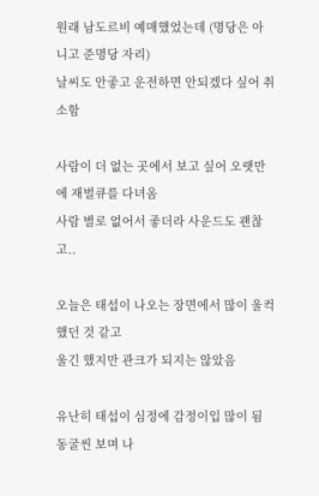원래 남도르비 예매했었는데 (명당은 아니고 준명당 자리)
날씨도 안좋고 운전하면 안되겠다 싶어 취소함

사람이 더 없는 곳에서 보고 싶어 오랫만에 재벌큐를 다녀옴
사람 별로 없어서 좋더라 사운드도 괜찮고..

오늘은 태섭이 나오는 장면에서 많이 울컥했던 것 같고
울긴 했지만 관크가 되지는 않았음

유난히 태섭이 심정에 감정이입 많이 됨
동굴씬 보며 나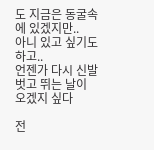도 지금은 동굴속에 있겠지만..
아니 있고 싶기도 하고..
언젠가 다시 신발벗고 뛰는 날이 오겠지 싶다

전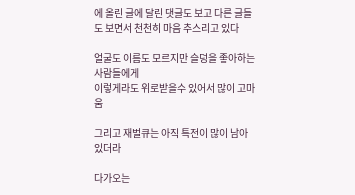에 올린 글에 달린 댓글도 보고 다른 글들도 보면서 천천히 마음 추스리고 있다

얼굴도 이름도 모르지만 슬덩을 좋아하는 사람들에게
이렇게라도 위로받을수 있어서 많이 고마움

그리고 재벌큐는 아직 특전이 많이 남아있더라

다가오는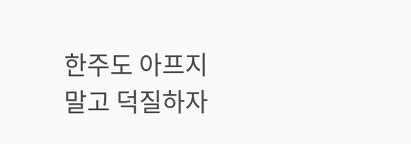한주도 아프지 말고 덕질하자